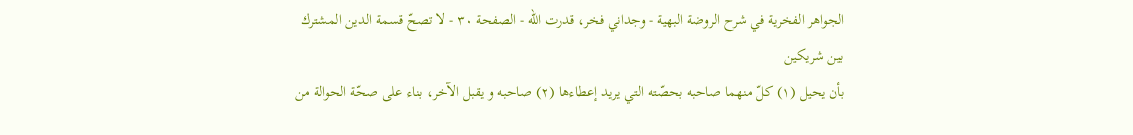الجواهر الفخرية في شرح الروضة البهية - وجداني فخر، قدرت الله - الصفحة ٣٠ - لا تصحّ قسمة الدين المشترك بين شريكين
بأن يحيل (١) كلّ منهما صاحبه بحصّته التي يريد إعطاءها (٢) صاحبه و يقبل الآخر، بناء على صحّة الحوالة من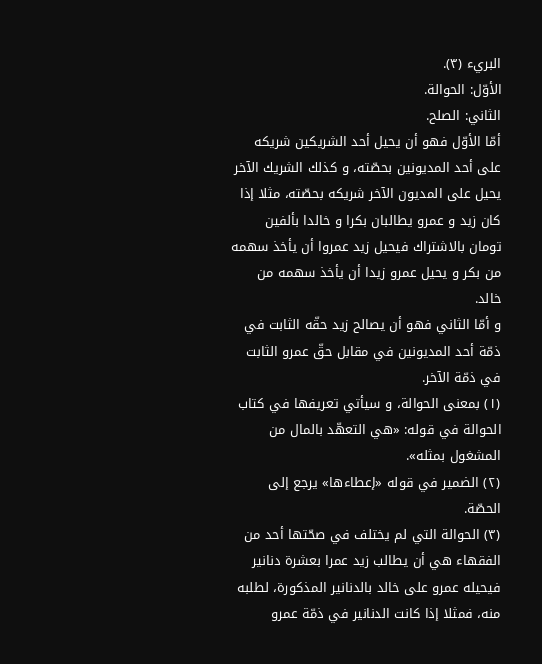البريء (٣).
الأوّل: الحوالة.
الثاني: الصلح.
أمّا الأوّل فهو أن يحيل أحد الشريكين شريكه على أحد المديونين بحصّته، و كذلك الشريك الآخر يحيل على المديون الآخر شريكه بحصّته، مثلا إذا كان زيد و عمرو يطالبان بكرا و خالدا بألفين تومان بالاشتراك فيحيل زيد عمروا أن يأخذ سهمه من بكر و يحيل عمرو زيدا أن يأخذ سهمه من خالد.
و أمّا الثاني فهو أن يصالح زيد حقّه الثابت في ذمّة أحد المديونين في مقابل حقّ عمرو الثابت في ذمّة الآخر.
(١) بمعنى الحوالة، و سيأتي تعريفها في كتاب الحوالة في قوله: «هي التعهّد بالمال من المشغول بمثله».
(٢) الضمير في قوله «إعطاءها» يرجع إلى الحصّة.
(٣) الحوالة التي لم يختلف في صحّتها أحد من الفقهاء هي أن يطالب زيد عمرا بعشرة دنانير فيحيله عمرو على خالد بالدنانير المذكورة، لطلبه منه، فمثلا إذا كانت الدنانير في ذمّة عمرو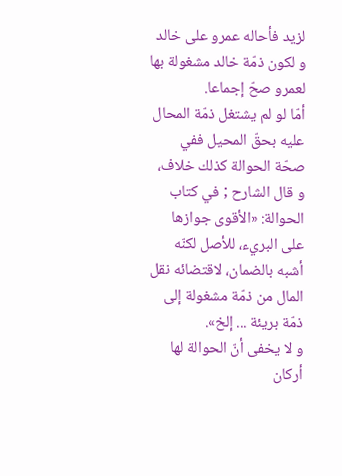لزيد فأحاله عمرو على خالد و لكون ذمّة خالد مشغولة بها لعمرو صحّ إجماعا.
أمّا لو لم يشتغل ذمّة المحال عليه بحقّ المحيل ففي صحّة الحوالة كذلك خلاف، و قال الشارح ; في كتاب الحوالة: «الأقوى جوازها على البريء، للأصل لكنّه أشبه بالضمان، لاقتضائه نقل المال من ذمّة مشغولة إلى ذمّة بريئة ... إلخ».
و لا يخفى أنّ الحوالة لها أركان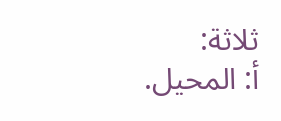ثلاثة:
أ: المحيل.